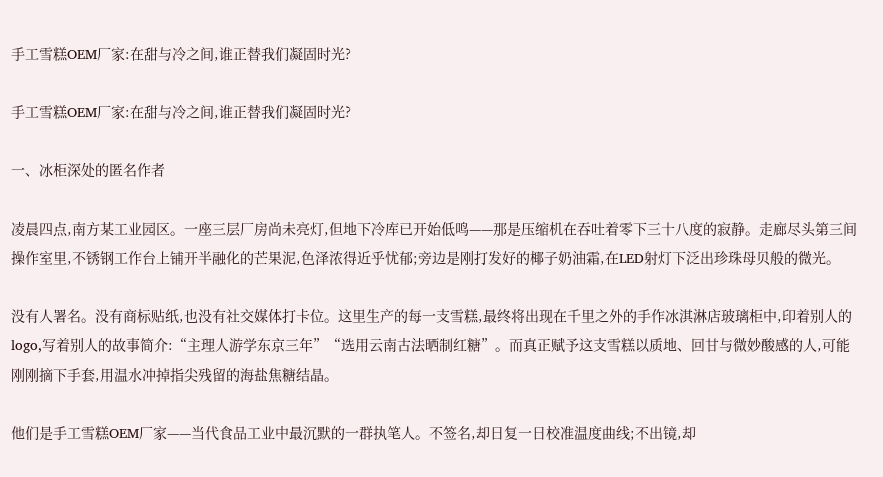手工雪糕OEM厂家:在甜与冷之间,谁正替我们凝固时光?

手工雪糕OEM厂家:在甜与冷之间,谁正替我们凝固时光?

一、冰柜深处的匿名作者

凌晨四点,南方某工业园区。一座三层厂房尚未亮灯,但地下冷库已开始低鸣——那是压缩机在吞吐着零下三十八度的寂静。走廊尽头第三间操作室里,不锈钢工作台上铺开半融化的芒果泥,色泽浓得近乎忧郁;旁边是刚打发好的椰子奶油霜,在LED射灯下泛出珍珠母贝般的微光。

没有人署名。没有商标贴纸,也没有社交媒体打卡位。这里生产的每一支雪糕,最终将出现在千里之外的手作冰淇淋店玻璃柜中,印着别人的logo,写着别人的故事简介:“主理人游学东京三年”“选用云南古法晒制红糖”。而真正赋予这支雪糕以质地、回甘与微妙酸感的人,可能刚刚摘下手套,用温水冲掉指尖残留的海盐焦糖结晶。

他们是手工雪糕OEM厂家——当代食品工业中最沉默的一群执笔人。不签名,却日复一日校准温度曲线;不出镜,却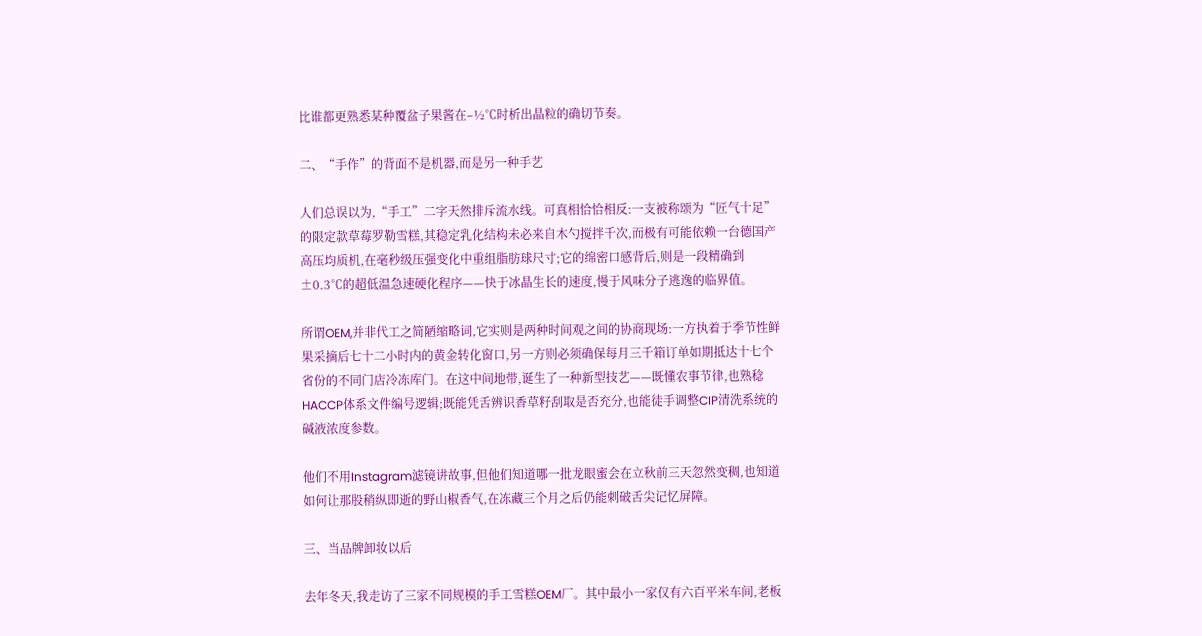比谁都更熟悉某种覆盆子果酱在–½℃时析出晶粒的确切节奏。

二、“手作”的背面不是机器,而是另一种手艺

人们总误以为,“手工”二字天然排斥流水线。可真相恰恰相反:一支被称颂为“匠气十足”的限定款草莓罗勒雪糕,其稳定乳化结构未必来自木勺搅拌千次,而极有可能依赖一台德国产高压均质机,在毫秒级压强变化中重组脂肪球尺寸;它的绵密口感背后,则是一段精确到±0.3℃的超低温急速硬化程序——快于冰晶生长的速度,慢于风味分子逃逸的临界值。

所谓OEM,并非代工之简陋缩略词,它实则是两种时间观之间的协商现场:一方执着于季节性鲜果采摘后七十二小时内的黄金转化窗口,另一方则必须确保每月三千箱订单如期抵达十七个省份的不同门店冷冻库门。在这中间地带,诞生了一种新型技艺——既懂农事节律,也熟稔HACCP体系文件编号逻辑;既能凭舌辨识香草籽刮取是否充分,也能徒手调整CIP清洗系统的碱液浓度参数。

他们不用Instagram滤镜讲故事,但他们知道哪一批龙眼蜜会在立秋前三天忽然变稠,也知道如何让那股稍纵即逝的野山椒香气,在冻藏三个月之后仍能刺破舌尖记忆屏障。

三、当品牌卸妆以后

去年冬天,我走访了三家不同规模的手工雪糕OEM厂。其中最小一家仅有六百平米车间,老板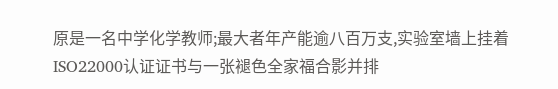原是一名中学化学教师;最大者年产能逾八百万支,实验室墙上挂着ISO22000认证证书与一张褪色全家福合影并排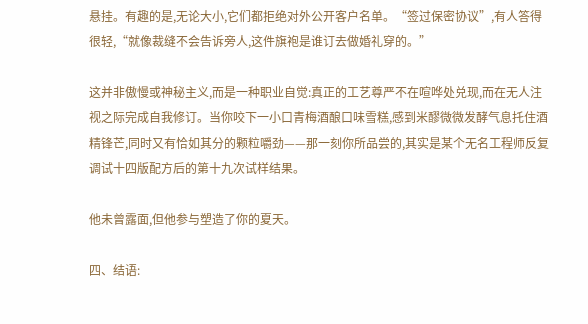悬挂。有趣的是,无论大小,它们都拒绝对外公开客户名单。“签过保密协议”,有人答得很轻,“就像裁缝不会告诉旁人,这件旗袍是谁订去做婚礼穿的。”

这并非傲慢或神秘主义,而是一种职业自觉:真正的工艺尊严不在喧哗处兑现,而在无人注视之际完成自我修订。当你咬下一小口青梅酒酿口味雪糕,感到米醪微微发酵气息托住酒精锋芒,同时又有恰如其分的颗粒嚼劲——那一刻你所品尝的,其实是某个无名工程师反复调试十四版配方后的第十九次试样结果。

他未曾露面,但他参与塑造了你的夏天。

四、结语: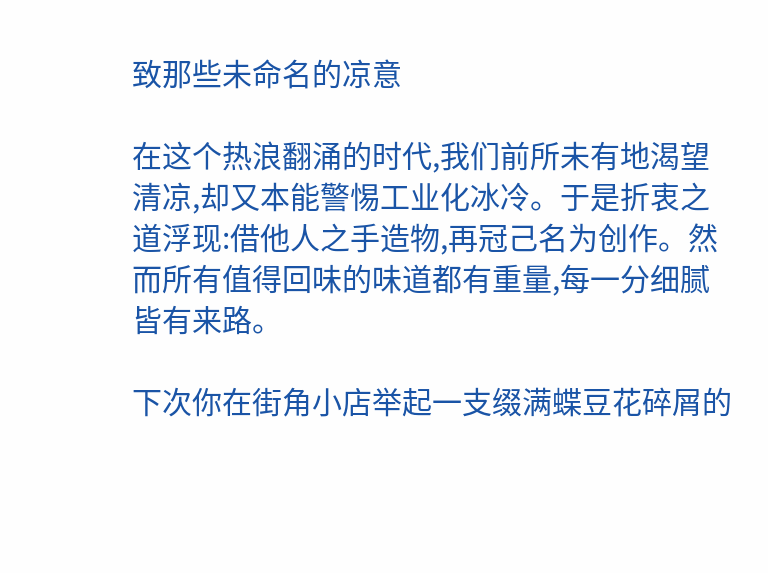致那些未命名的凉意

在这个热浪翻涌的时代,我们前所未有地渴望清凉,却又本能警惕工业化冰冷。于是折衷之道浮现:借他人之手造物,再冠己名为创作。然而所有值得回味的味道都有重量,每一分细腻皆有来路。

下次你在街角小店举起一支缀满蝶豆花碎屑的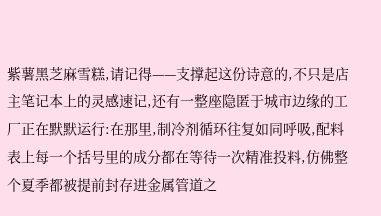紫薯黑芝麻雪糕,请记得——支撑起这份诗意的,不只是店主笔记本上的灵感速记,还有一整座隐匿于城市边缘的工厂正在默默运行:在那里,制冷剂循环往复如同呼吸,配料表上每一个括号里的成分都在等待一次精准投料,仿佛整个夏季都被提前封存进金属管道之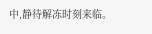中,静待解冻时刻来临。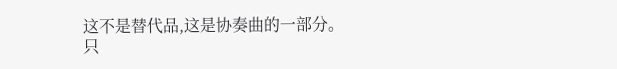这不是替代品,这是协奏曲的一部分。
只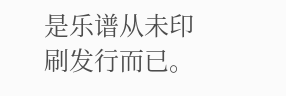是乐谱从未印刷发行而已。